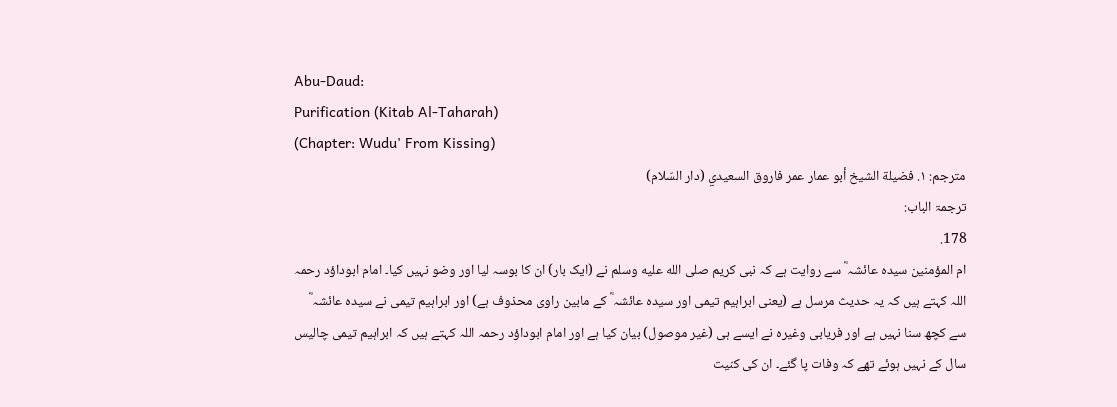Abu-Daud:
Purification (Kitab Al-Taharah)
(Chapter: Wudu' From Kissing)
مترجم: ١. فضيلة الشيخ أبو عمار عمر فاروق السعيدي (دار السّلام)
ترجمۃ الباب:
178.
ام المؤمنین سیدہ عائشہ ؓ سے روایت ہے کہ نبی کریم صلى الله عليه وسلم نے (ایک بار) ان کا بوسہ لیا اور وضو نہیں کیا۔ امام ابوداؤد رحمہ اللہ کہتے ہیں کہ یہ حدیث مرسل ہے (یعنی ابراہیم تیمی اور سیدہ عائشہ ؓ کے مابین راوی محذوف ہے) اور ابراہیم تیمی نے سیدہ عائشہ ؓ سے کچھ سنا نہیں ہے اور فریابی وغیرہ نے ایسے ہی (غیر موصول) بیان کیا ہے اور امام ابوداؤد رحمہ اللہ کہتے ہیں کہ ابراہیم تیمی چالیس سال کے نہیں ہوئے تھے کہ وفات پا گئے۔ ان کی کنیت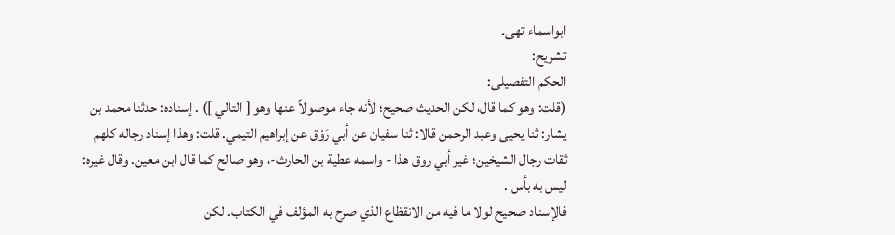ابواسماء تھی۔
تشریح:
الحکم التفصیلی:
(قلت: وهو كما قال، لكن الحديث صحيح؛ لأنه جاء موصولاً عنها وهو [ التالي ]) . إسناده: حدثنا محمد بن يشار: ثنا يحيى وعبد الرحمن قالا: ثنا سفيان عن أبي رَوْق عن إبراهيم التيمي. قلت: وهذا إسناد رجاله كلهم ثقات رجال الشيخين؛ غير أبي روق هذا - واسمه عطية بن الحارث-، وهو صالح كما قال ابن معين. وقال غيره: ليس به بأس .
فالإسناد صحيح لولا ما فيه من الانقظاع الذي صرح به المؤلف في الكتاب. لكن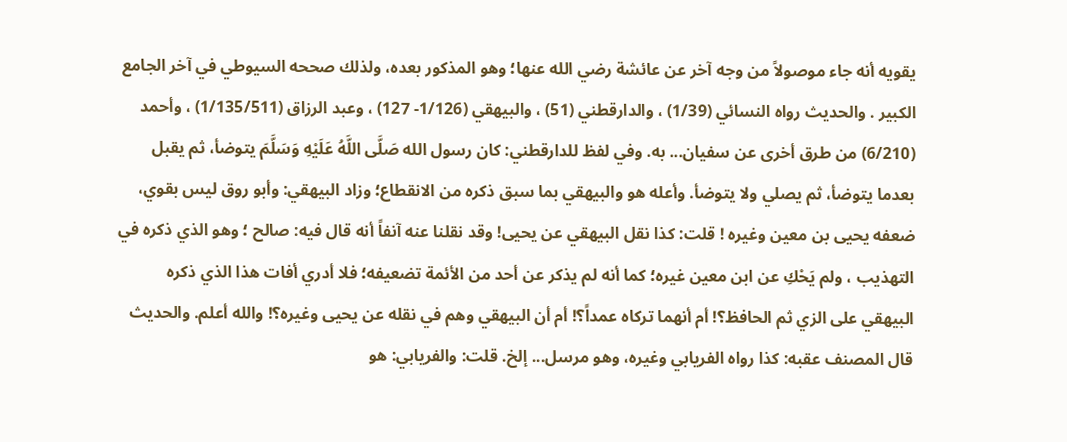يقويه أنه جاء موصولاً من وجه آخر عن عائشة رضي الله عنها؛ وهو المذكور بعده، ولذلك صححه السيوطي في آخر الجامع الكبير . والحديث رواه النسائي (1/39) ، والدارقطني (51) ، والبيهقي (1/126- 127) ، وعبد الرزاق (1/135/511) ، وأحمد (6/210) من طرق أخرى عن سفيان... به. وفي لفظ للدارقطني: كان رسول الله صَلَّى اللَّهُ عَلَيْهِ وَسَلَّمَ يتوضأ، ثم يقبل بعدما يتوضأ، ثم يصلي ولا يتوضأ. وأعله هو والبيهقي بما سبق ذكره من الانقطاع؛ وزاد البيهقي: وأبو روق ليس بقوي، ضعفه يحيى بن معين وغيره ! قلت: كذا نقل البيهقي عن يحيى! وقد نقلنا عنه آنفاً أنه قال فيه: صالح ؛ وهو الذي ذكره في التهذيب ، ولم يَحْكِ عن ابن معين غيره؛ كما أنه لم يذكر عن أحد من الأئمة تضعيفه؛ فلا أدري أفات هذا الذي ذكره البيهقي على الزي ثم الحافظ؟! أم أنهما تركاه عمداً؟! أم أن البيهقي وهم في نقله عن يحيى وغيره؟! والله أعلم. والحديث قال المصنف عقبه: كذا رواه الفريابي وغيره، وهو مرسل... إلخ. قلت: والفريابي: هو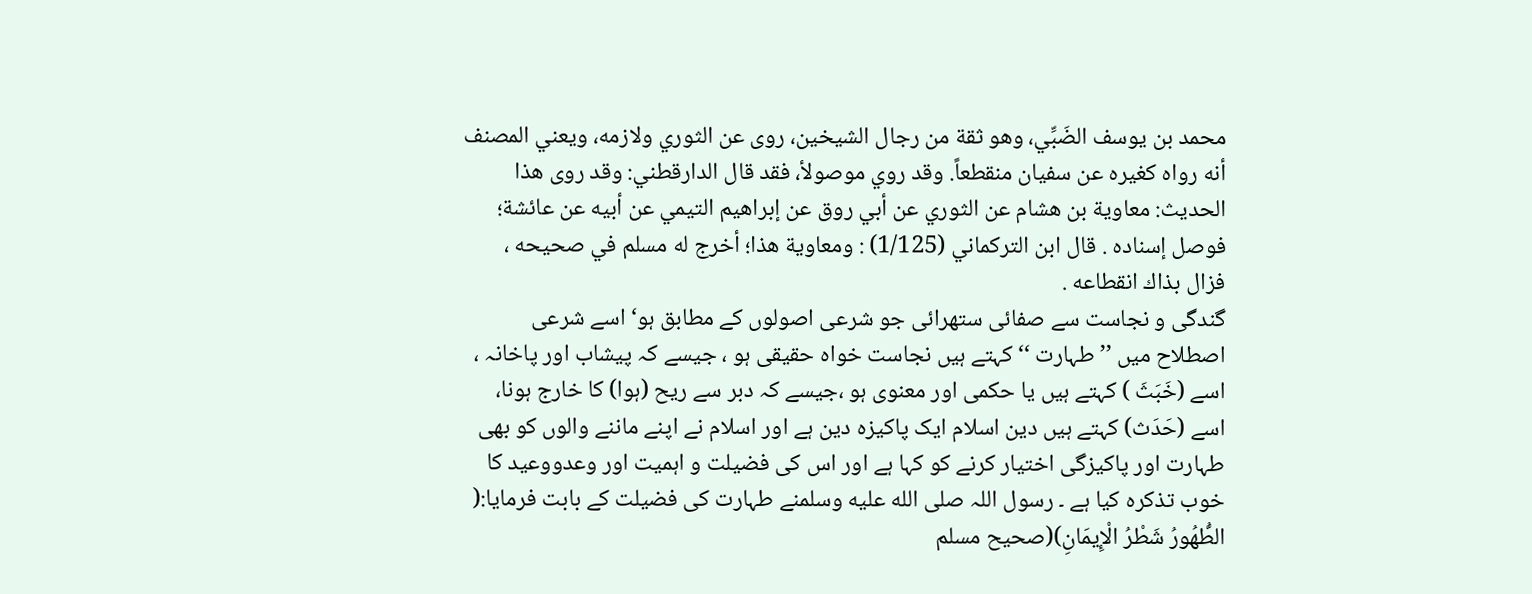محمد بن يوسف الضَبِّي، وهو ثقة من رجال الشيخين، روى عن الثوري ولازمه، ويعني المصنف أنه رواه كغيره عن سفيان منقطعاً. وقد روي موصولأ، فقد قال الدارقطني: وقد روى هذا الحديث: معاوية بن هشام عن الثوري عن أبي روق عن إبراهيم التيمي عن أبيه عن عائشة؛ فوصل إسناده . قال ابن التركماني (1/125) : ومعاوية هذا؛ أخرج له مسلم في صحيحه ، فزال بذاك انقطاعه .
گندگی و نجاست سے صفائی ستھرائی جو شرعی اصولوں کے مطابق ہو‘ اسے شرعی اصطلاح میں ’’طہارت ‘‘ کہتے ہیں نجاست خواہ حقیقی ہو ، جیسے کہ پیشاب اور پاخانہ ، اسے (خَبَثَ ) کہتے ہیں یا حکمی اور معنوی ہو ،جیسے کہ دبر سے ریح (ہوا) کا خارج ہونا، اسے (حَدَث) کہتے ہیں دین اسلام ایک پاکیزہ دین ہے اور اسلام نے اپنے ماننے والوں کو بھی طہارت اور پاکیزگی اختیار کرنے کو کہا ہے اور اس کی فضیلت و اہمیت اور وعدووعید کا خوب تذکرہ کیا ہے ۔ رسول اللہ صلى الله عليه وسلمنے طہارت کی فضیلت کے بابت فرمایا:( الطُّهُورُ شَطْرُ الْإِيمَانِ)(صحیح مسلم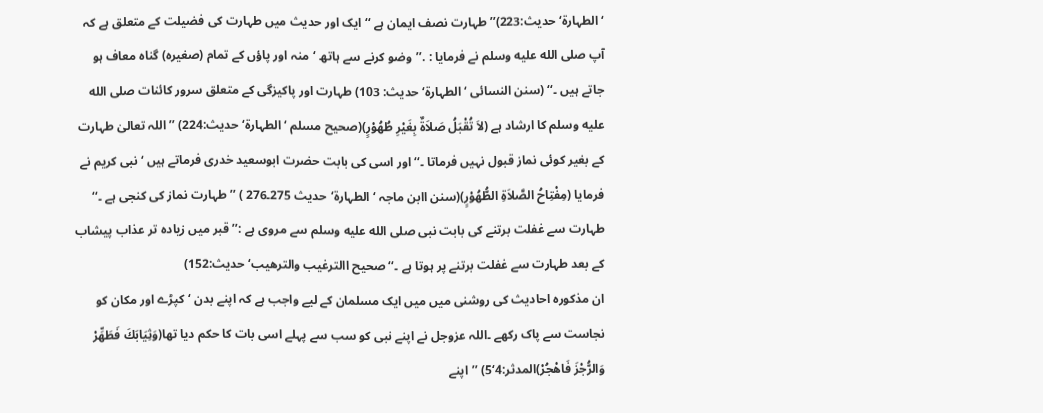‘الطہارۃ‘ حدیث:223)’’طہارت نصف ایمان ہے ‘‘ ایک اور حدیث میں طہارت کی فضیلت کے متعلق ہے کہ آپ صلى الله عليه وسلم نے فرمایا : .’’وضو کرنے سے ہاتھ ‘منہ اور پاؤں کے تمام (صغیرہ) گناہ معاف ہو جاتے ہیں ۔‘‘ (سنن النسائی ‘ الطہارۃ‘ حدیث: 103) طہارت اور پاکیزگی کے متعلق سرور کائنات صلى الله عليه وسلم کا ارشاد ہے (لاَ تُقْبَلُ صَلاَةٌ بِغَيْرِ طُهُوْرٍ)(صحيح مسلم ‘الطہارۃ‘ حدیث:224) ’’ اللہ تعالیٰ طہارت کے بغیر کوئی نماز قبول نہیں فرماتا ۔‘‘اور اسی کی بابت حضرت ابوسعید خدری فرماتے ہیں ‘نبی کریم نے فرمایا (مِفْتِاحُ الصَّلاَةِ الطُّهُوْرٍ)(سنن اابن ماجہ ‘الطہارۃ‘حدیث 275۔276 ) ’’طہارت نماز کی کنجی ہے ۔‘‘ طہارت سے غفلت برتنے کی بابت نبی صلى الله عليه وسلم سے مروی ہے :’’قبر میں زیادہ تر عذاب پیشاب کے بعد طہارت سے غفلت برتنے پر ہوتا ہے ۔‘‘ صحیح االترغیب والترھیب‘حدیث:152)
ان مذکورہ احادیث کی روشنی میں میں ایک مسلمان کے لیے واجب ہے کہ اپنے بدن ‘کپڑے اور مکان کو نجاست سے پاک رکھے ۔اللہ عزوجل نے اپنے نبی کو سب سے پہلے اسی بات کا حکم دیا تھا(وَثِيَابَكَ فَطَهِّرْ وَالرُّجْزَ فَاهْجُرْ)المدثر:4‘5) ’’اپنے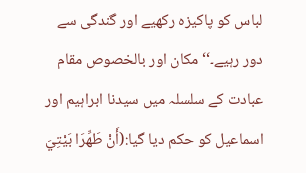لباس کو پاکیزہ رکھیے اور گندگی سے دور رہیے۔‘‘ مکان اور بالخصوص مقام عبادت کے سلسلہ میں سیدنا ابراہیم اور اسماعیل کو حکم دیا گیا:(أَنْ طَهِّرَا بَيْتِيَ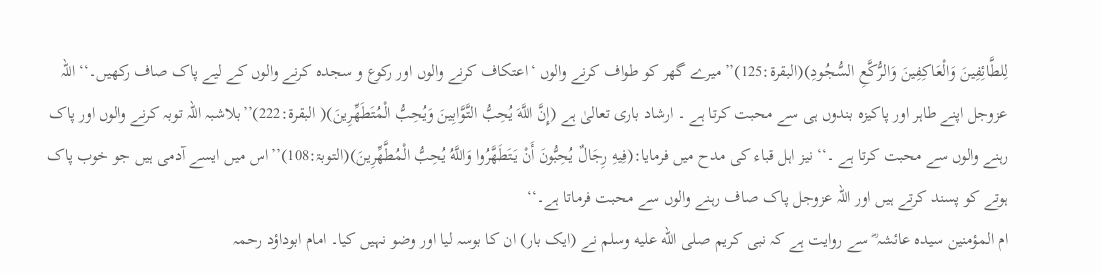لِلطَّائِفِينَ وَالْعَاكِفِينَ وَالرُّكَّعِ السُّجُودِ)(البقرۃ:125)’’میرے گھر کو طواف کرنے والوں ‘اعتکاف کرنے والوں اور رکوع و سجدہ کرنے والوں کے لیے پاک صاف رکھیں۔‘‘ اللہ عزوجل اپنے طاہر اور پاکیزہ بندوں ہی سے محبت کرتا ہے ۔ ارشاد باری تعالیٰ ہے (إِنَّ اللَّهَ يُحِبُّ التَّوَّابِينَ وَيُحِبُّ الْمُتَطَهِّرِينَ)( البقرۃ:222)’’بلاشبہ اللہ توبہ کرنے والوں اور پاک رہنے والوں سے محبت کرتا ہے ۔‘‘ نیز اہل قباء کی مدح میں فرمایا:(فِيهِ رِجَالٌ يُحِبُّونَ أَنْ يَتَطَهَّرُوا وَاللَّهُ يُحِبُّ الْمُطَّهِّرِينَ)(التوبۃ:108)’’اس میں ایسے آدمی ہیں جو خوب پاک ہوتے کو پسند کرتے ہیں اور اللہ عزوجل پاک صاف رہنے والوں سے محبت فرماتا ہے۔‘‘
ام المؤمنین سیدہ عائشہ ؓ سے روایت ہے کہ نبی کریم صلى الله عليه وسلم نے (ایک بار) ان کا بوسہ لیا اور وضو نہیں کیا۔ امام ابوداؤد رحمہ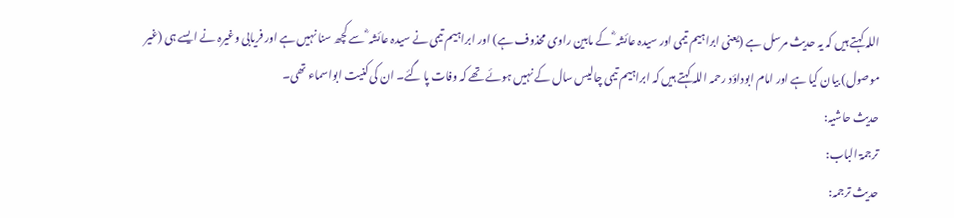اللہ کہتے ہیں کہ یہ حدیث مرسل ہے (یعنی ابراہیم تیمی اور سیدہ عائشہ ؓ کے مابین راوی محذوف ہے) اور ابراہیم تیمی نے سیدہ عائشہ ؓ سے کچھ سنا نہیں ہے اور فریابی وغیرہ نے ایسے ہی (غیر موصول) بیان کیا ہے اور امام ابوداؤد رحمہ اللہ کہتے ہیں کہ ابراہیم تیمی چالیس سال کے نہیں ہوئے تھے کہ وفات پا گئے۔ ان کی کنیت ابواسماء تھی۔
حدیث حاشیہ:
ترجمۃ الباب:
حدیث ترجمہ: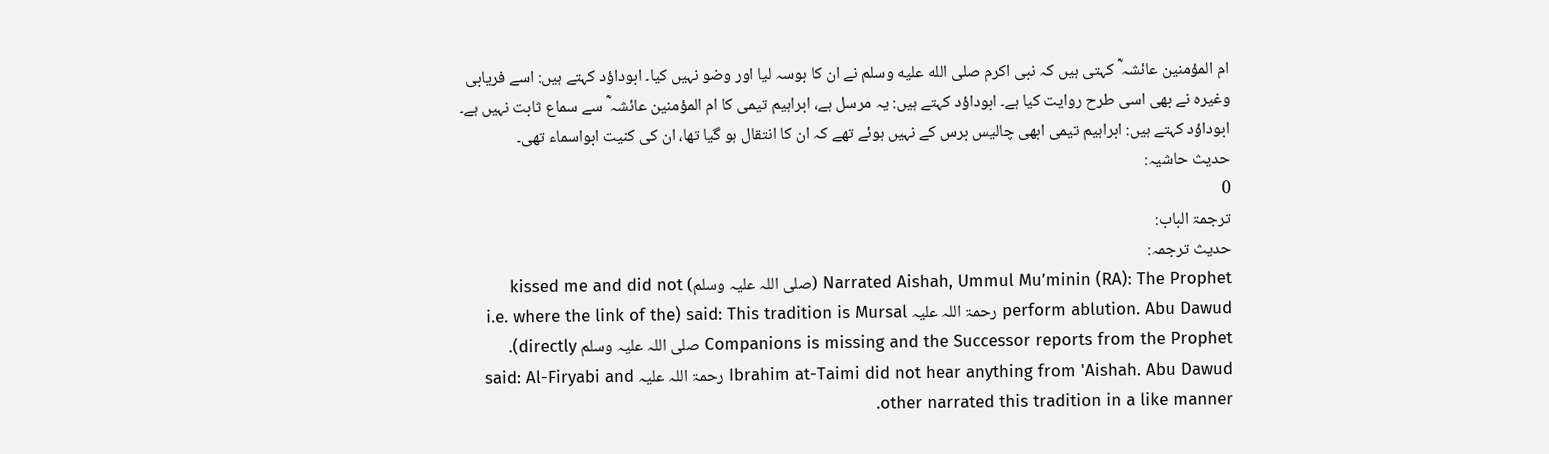ام المؤمنین عائشہ ؓ کہتی ہیں کہ نبی اکرم صلى الله عليه وسلم نے ان کا بوسہ لیا اور وضو نہیں کیا۔ ابوداؤد کہتے ہیں: اسے فریابی وغیرہ نے بھی اسی طرح روایت کیا ہے۔ ابوداؤد کہتے ہیں: یہ مرسل ہے، ابراہیم تیمی کا ام المؤمنین عائشہ ؓ سے سماع ثابت نہیں ہے۔ ابوداؤد کہتے ہیں: ابراہیم تیمی ابھی چالیس برس کے نہیں ہوئے تھے کہ ان کا انتقال ہو گیا تھا، ان کی کنیت ابواسماء تھی۔
حدیث حاشیہ:
0
ترجمۃ الباب:
حدیث ترجمہ:
Narrated Aishah, Ummul Mu’minin (RA): The Prophet (صلی اللہ علیہ وسلم) kissed me and did not perform ablution. Abu Dawud رحمۃ اللہ علیہ said: This tradition is Mursal (i.e. where the link of the Companions is missing and the Successor reports from the Prophet صلی اللہ علیہ وسلم directly). Ibrahim at-Taimi did not hear anything from 'Aishah. Abu Dawud رحمۃ اللہ علیہ said: Al-Firyabi and other narrated this tradition in a like manner.